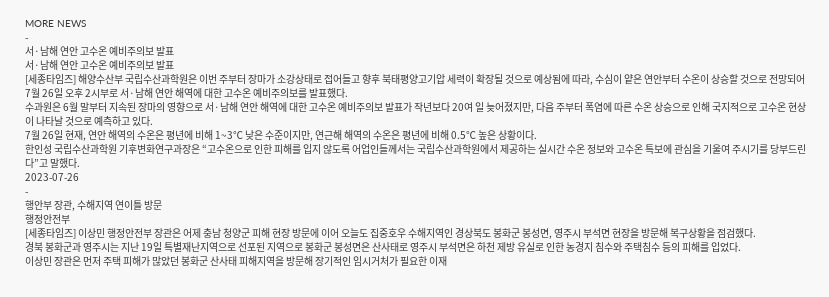MORE NEWS
-
서·남해 연안 고수온 예비주의보 발표
서·남해 연안 고수온 예비주의보 발표
[세종타임즈] 해양수산부 국립수산과학원은 이번 주부터 장마가 소강상태로 접어들고 향후 북태평양고기압 세력이 확장될 것으로 예상됨에 따라, 수심이 얕은 연안부터 수온이 상승할 것으로 전망되어 7월 26일 오후 2시부로 서·남해 연안 해역에 대한 고수온 예비주의보를 발표했다.
수과원은 6월 말부터 지속된 장마의 영향으로 서·남해 연안 해역에 대한 고수온 예비주의보 발표가 작년보다 20여 일 늦어졌지만, 다음 주부터 폭염에 따른 수온 상승으로 인해 국지적으로 고수온 현상이 나타날 것으로 예측하고 있다.
7월 26일 현재, 연안 해역의 수온은 평년에 비해 1~3℃ 낮은 수준이지만, 연근해 해역의 수온은 평년에 비해 0.5℃ 높은 상황이다.
한인성 국립수산과학원 기후변화연구과장은 “고수온으로 인한 피해를 입지 않도록 어업인들께서는 국립수산과학원에서 제공하는 실시간 수온 정보와 고수온 특보에 관심을 기울여 주시기를 당부드린다”고 말했다.
2023-07-26
-
행안부 장관, 수해지역 연이틀 방문
행정안전부
[세종타임즈] 이상민 행정안전부 장관은 어제 충남 청양군 피해 현장 방문에 이어 오늘도 집중호우 수해지역인 경상북도 봉화군 봉성면, 영주시 부석면 현장을 방문해 복구상황을 점검했다.
경북 봉화군과 영주시는 지난 19일 특별재난지역으로 선포된 지역으로 봉화군 봉성면은 산사태로 영주시 부석면은 하천 제방 유실로 인한 농경지 침수와 주택침수 등의 피해를 입었다.
이상민 장관은 먼저 주택 피해가 많았던 봉화군 산사태 피해지역을 방문해 장기적인 임시거처가 필요한 이재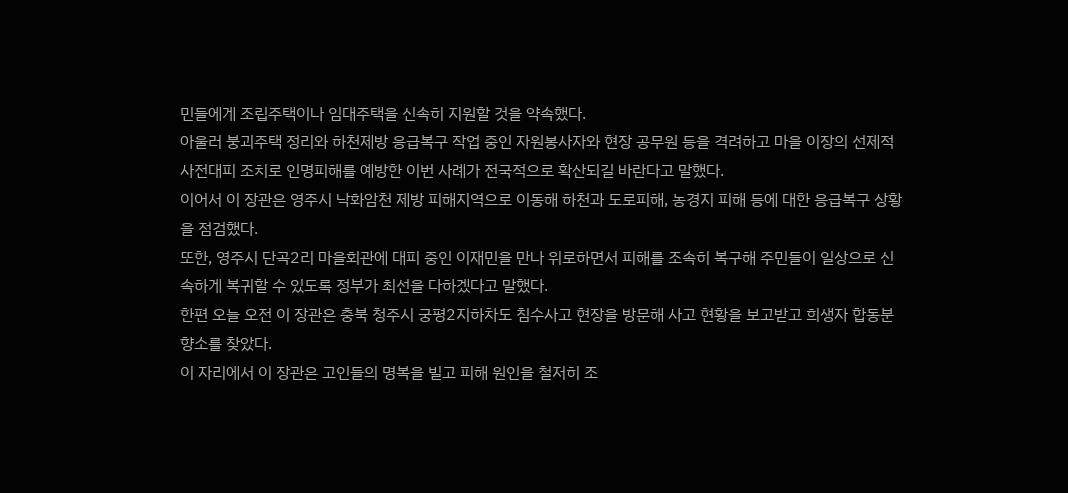민들에게 조립주택이나 임대주택을 신속히 지원할 것을 약속했다.
아울러 붕괴주택 정리와 하천제방 응급복구 작업 중인 자원봉사자와 현장 공무원 등을 격려하고 마을 이장의 선제적 사전대피 조치로 인명피해를 예방한 이번 사례가 전국적으로 확산되길 바란다고 말했다.
이어서 이 장관은 영주시 낙화암천 제방 피해지역으로 이동해 하천과 도로피해, 농경지 피해 등에 대한 응급복구 상황을 점검했다.
또한, 영주시 단곡2리 마을회관에 대피 중인 이재민을 만나 위로하면서 피해를 조속히 복구해 주민들이 일상으로 신속하게 복귀할 수 있도록 정부가 최선을 다하겠다고 말했다.
한편 오늘 오전 이 장관은 충북 청주시 궁평2지하차도 침수사고 현장을 방문해 사고 현황을 보고받고 희생자 합동분향소를 찾았다.
이 자리에서 이 장관은 고인들의 명복을 빌고 피해 원인을 철저히 조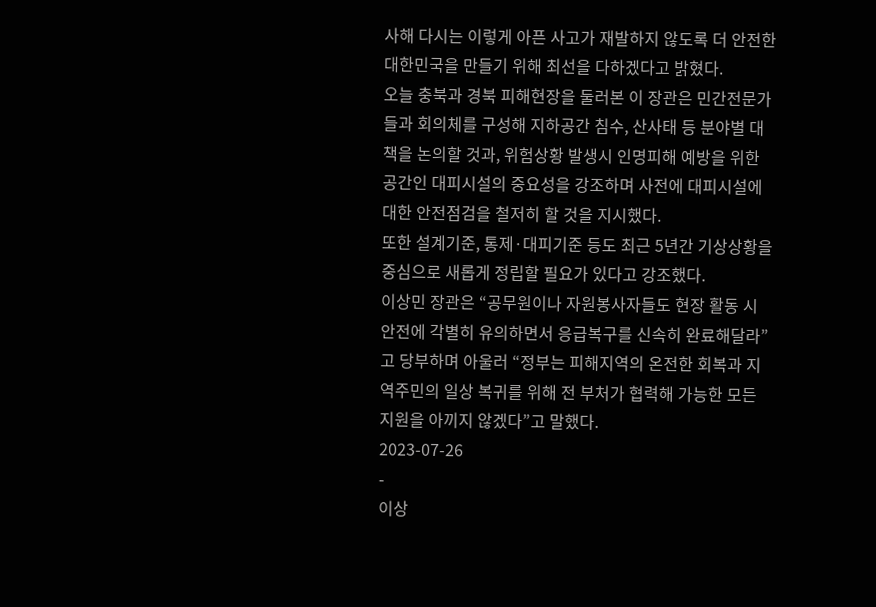사해 다시는 이렇게 아픈 사고가 재발하지 않도록 더 안전한 대한민국을 만들기 위해 최선을 다하겠다고 밝혔다.
오늘 충북과 경북 피해현장을 둘러본 이 장관은 민간전문가들과 회의체를 구성해 지하공간 침수, 산사태 등 분야별 대책을 논의할 것과, 위험상황 발생시 인명피해 예방을 위한 공간인 대피시설의 중요성을 강조하며 사전에 대피시설에 대한 안전점검을 철저히 할 것을 지시했다.
또한 설계기준, 통제·대피기준 등도 최근 5년간 기상상황을 중심으로 새롭게 정립할 필요가 있다고 강조했다.
이상민 장관은 “공무원이나 자원봉사자들도 현장 활동 시 안전에 각별히 유의하면서 응급복구를 신속히 완료해달라”고 당부하며 아울러 “정부는 피해지역의 온전한 회복과 지역주민의 일상 복귀를 위해 전 부처가 협력해 가능한 모든 지원을 아끼지 않겠다”고 말했다.
2023-07-26
-
이상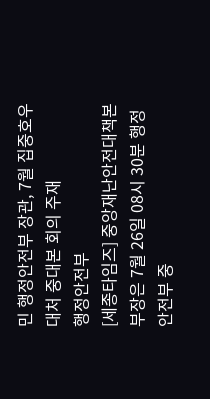민 행정안전부 장관, 7월 집중호우 대처 중대본 회의 주재
행정안전부
[세종타임즈] 중앙재난안전대책본부장은 7월 26일 08시 30분 행정안전부 중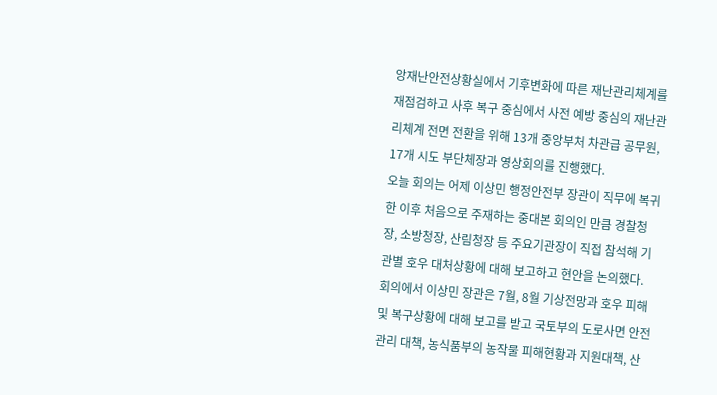앙재난안전상황실에서 기후변화에 따른 재난관리체계를 재점검하고 사후 복구 중심에서 사전 예방 중심의 재난관리체계 전면 전환을 위해 13개 중앙부처 차관급 공무원, 17개 시도 부단체장과 영상회의를 진행했다.
오늘 회의는 어제 이상민 행정안전부 장관이 직무에 복귀한 이후 처음으로 주재하는 중대본 회의인 만큼 경찰청장, 소방청장, 산림청장 등 주요기관장이 직접 참석해 기관별 호우 대처상황에 대해 보고하고 현안을 논의했다.
회의에서 이상민 장관은 7월, 8월 기상전망과 호우 피해 및 복구상황에 대해 보고를 받고 국토부의 도로사면 안전관리 대책, 농식품부의 농작물 피해현황과 지원대책, 산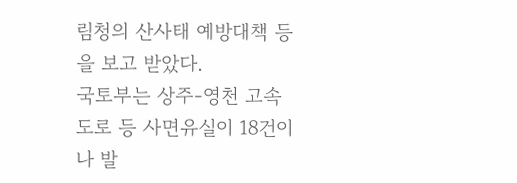림청의 산사태 예방대책 등을 보고 받았다.
국토부는 상주-영천 고속도로 등 사면유실이 18건이나 발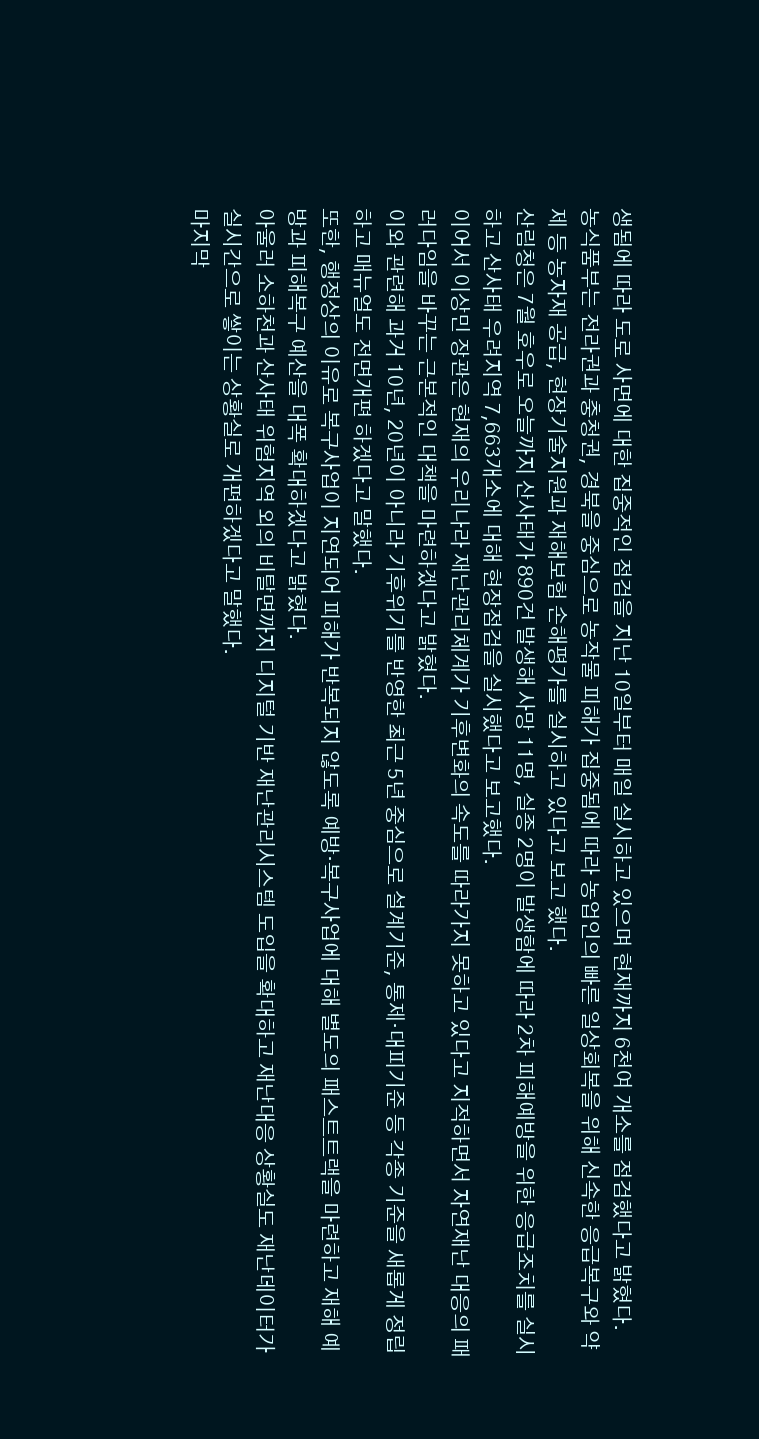생됨에 따라 도로 사면에 대한 집중적인 점검을 지난 10일부터 매일 실시하고 있으며 현재까지 6천여 개소를 점검했다고 밝혔다.
농식품부는 전라권과 충청권, 경북을 중심으로 농작물 피해가 집중됨에 따라 농업인의 빠른 일상회복을 위해 신속한 응급복구와 약제 등 농자재 공급, 현장기술지원과 재해보험 손해평가를 실시하고 있다고 보고 했다.
산림청은 7월 호우로 오늘까지 산사태가 890건 발생해 사망 11명, 실종 2명이 발생함에 따라 2차 피해예방을 위한 응급조치를 실시하고 산사태 우려지역 7,663개소에 대해 현장점검을 실시했다고 보고했다.
이어서 이상민 장관은 현재의 우리나라 재난관리체계가 기후변화의 속도를 따라가지 못하고 있다고 지적하면서 자연재난 대응의 패러다임을 바꾸는 근본적인 대책을 마련하겠다고 밝혔다.
이와 관련해 과거 10년, 20년이 아니라 기후위기를 반영한 최근 5년 중심으로 설계기준, 통제·대피기준 등 각종 기준을 새롭게 정립하고 매뉴얼도 전면개편 하겠다고 말했다.
또한, 행정상의 이유로 복구사업이 지연되어 피해가 반복되지 않도록 예방·복구사업에 대해 별도의 패스트트랙을 마련하고 재해 예방과 피해복구 예산을 대폭 확대하겠다고 밝혔다.
아울러 소하천과 산사태 위험지역 외의 비탈면까지 디지털 기반 재난관리시스템 도입을 확대하고 재난대응 상황실도 재난데이터가 실시간으로 쌓이는 상황실로 개편하겠다고 말했다.
마지막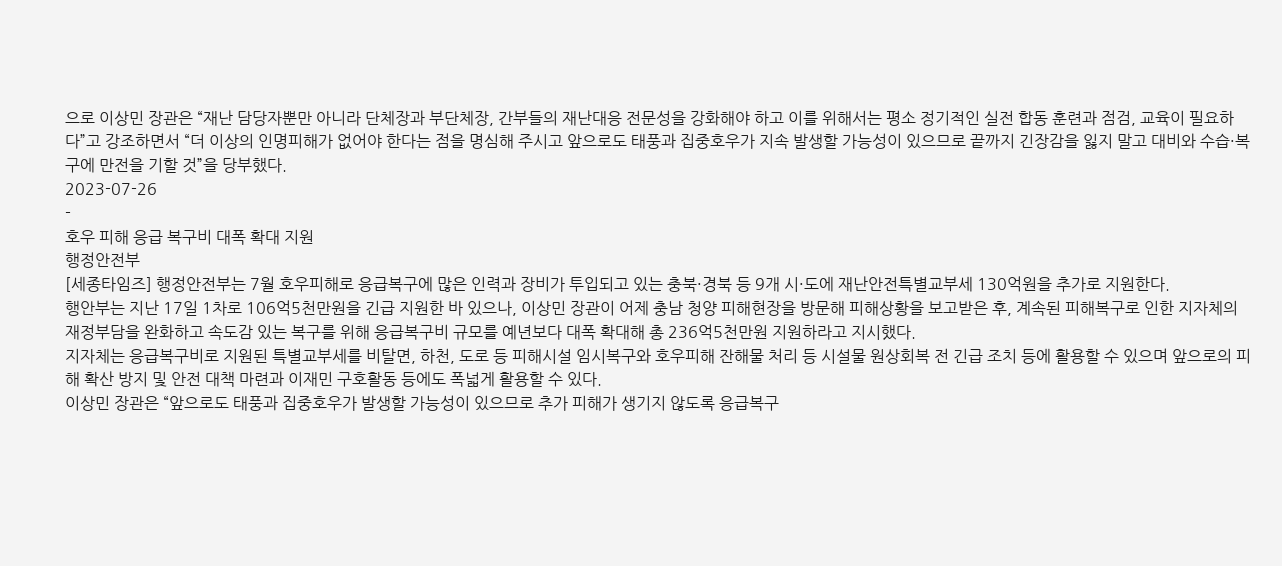으로 이상민 장관은 “재난 담당자뿐만 아니라 단체장과 부단체장, 간부들의 재난대응 전문성을 강화해야 하고 이를 위해서는 평소 정기적인 실전 합동 훈련과 점검, 교육이 필요하다”고 강조하면서 “더 이상의 인명피해가 없어야 한다는 점을 명심해 주시고 앞으로도 태풍과 집중호우가 지속 발생할 가능성이 있으므로 끝까지 긴장감을 잃지 말고 대비와 수습·복구에 만전을 기할 것”을 당부했다.
2023-07-26
-
호우 피해 응급 복구비 대폭 확대 지원
행정안전부
[세종타임즈] 행정안전부는 7월 호우피해로 응급복구에 많은 인력과 장비가 투입되고 있는 충북·경북 등 9개 시·도에 재난안전특별교부세 130억원을 추가로 지원한다.
행안부는 지난 17일 1차로 106억5천만원을 긴급 지원한 바 있으나, 이상민 장관이 어제 충남 청양 피해현장을 방문해 피해상황을 보고받은 후, 계속된 피해복구로 인한 지자체의 재정부담을 완화하고 속도감 있는 복구를 위해 응급복구비 규모를 예년보다 대폭 확대해 총 236억5천만원 지원하라고 지시했다.
지자체는 응급복구비로 지원된 특별교부세를 비탈면, 하천, 도로 등 피해시설 임시복구와 호우피해 잔해물 처리 등 시설물 원상회복 전 긴급 조치 등에 활용할 수 있으며 앞으로의 피해 확산 방지 및 안전 대책 마련과 이재민 구호활동 등에도 폭넓게 활용할 수 있다.
이상민 장관은 “앞으로도 태풍과 집중호우가 발생할 가능성이 있으므로 추가 피해가 생기지 않도록 응급복구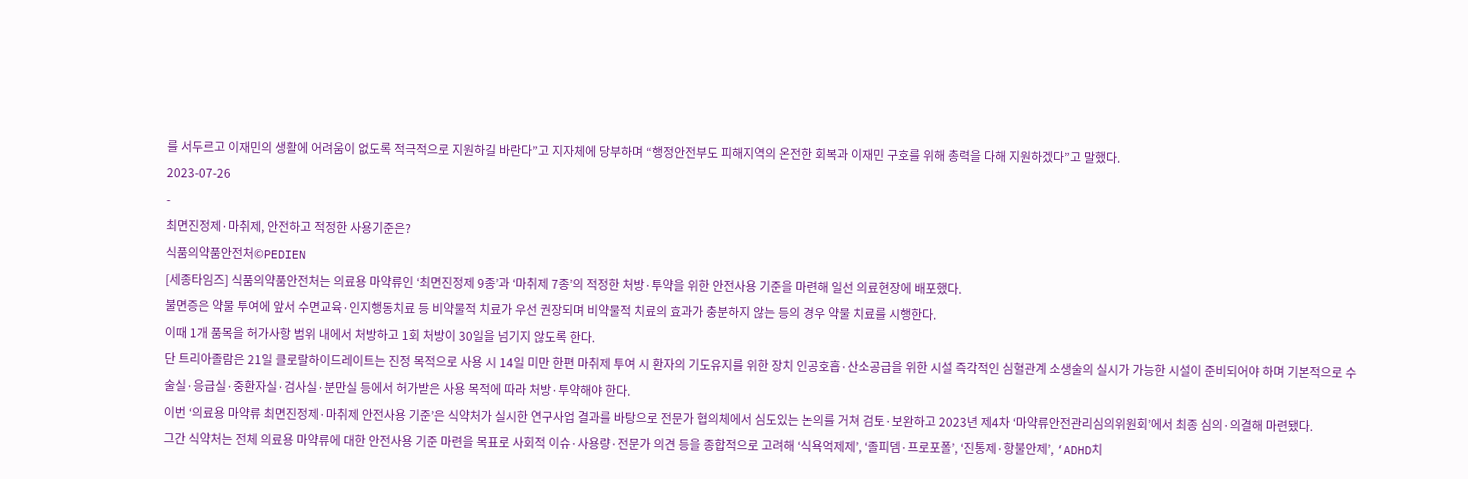를 서두르고 이재민의 생활에 어려움이 없도록 적극적으로 지원하길 바란다”고 지자체에 당부하며 “행정안전부도 피해지역의 온전한 회복과 이재민 구호를 위해 총력을 다해 지원하겠다”고 말했다.
2023-07-26
-
최면진정제·마취제, 안전하고 적정한 사용기준은?
식품의약품안전처©PEDIEN
[세종타임즈] 식품의약품안전처는 의료용 마약류인 ‘최면진정제 9종’과 ‘마취제 7종’의 적정한 처방·투약을 위한 안전사용 기준을 마련해 일선 의료현장에 배포했다.
불면증은 약물 투여에 앞서 수면교육·인지행동치료 등 비약물적 치료가 우선 권장되며 비약물적 치료의 효과가 충분하지 않는 등의 경우 약물 치료를 시행한다.
이때 1개 품목을 허가사항 범위 내에서 처방하고 1회 처방이 30일을 넘기지 않도록 한다.
단 트리아졸람은 21일 클로랄하이드레이트는 진정 목적으로 사용 시 14일 미만 한편 마취제 투여 시 환자의 기도유지를 위한 장치 인공호흡·산소공급을 위한 시설 즉각적인 심혈관계 소생술의 실시가 가능한 시설이 준비되어야 하며 기본적으로 수술실·응급실·중환자실·검사실·분만실 등에서 허가받은 사용 목적에 따라 처방·투약해야 한다.
이번 ‘의료용 마약류 최면진정제·마취제 안전사용 기준’은 식약처가 실시한 연구사업 결과를 바탕으로 전문가 협의체에서 심도있는 논의를 거쳐 검토·보완하고 2023년 제4차 ‘마약류안전관리심의위원회’에서 최종 심의·의결해 마련됐다.
그간 식약처는 전체 의료용 마약류에 대한 안전사용 기준 마련을 목표로 사회적 이슈·사용량·전문가 의견 등을 종합적으로 고려해 ‘식욕억제제’, ‘졸피뎀·프로포폴’, ‘진통제·항불안제’, ‘ADHD치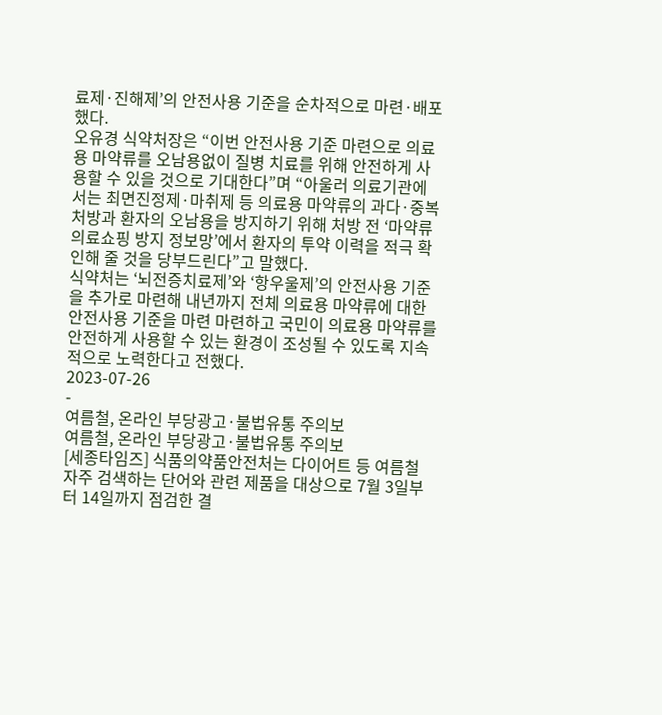료제·진해제’의 안전사용 기준을 순차적으로 마련·배포했다.
오유경 식약처장은 “이번 안전사용 기준 마련으로 의료용 마약류를 오남용없이 질병 치료를 위해 안전하게 사용할 수 있을 것으로 기대한다”며 “아울러 의료기관에서는 최면진정제·마취제 등 의료용 마약류의 과다·중복 처방과 환자의 오남용을 방지하기 위해 처방 전 ‘마약류 의료쇼핑 방지 정보망’에서 환자의 투약 이력을 적극 확인해 줄 것을 당부드린다”고 말했다.
식약처는 ‘뇌전증치료제’와 ‘항우울제’의 안전사용 기준을 추가로 마련해 내년까지 전체 의료용 마약류에 대한 안전사용 기준을 마련 마련하고 국민이 의료용 마약류를 안전하게 사용할 수 있는 환경이 조성될 수 있도록 지속적으로 노력한다고 전했다.
2023-07-26
-
여름철, 온라인 부당광고·불법유통 주의보
여름철, 온라인 부당광고·불법유통 주의보
[세종타임즈] 식품의약품안전처는 다이어트 등 여름철 자주 검색하는 단어와 관련 제품을 대상으로 7월 3일부터 14일까지 점검한 결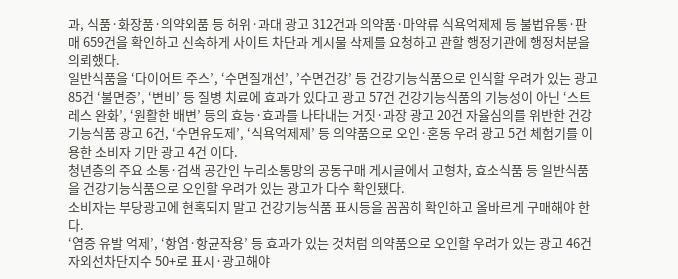과, 식품·화장품·의약외품 등 허위·과대 광고 312건과 의약품·마약류 식욕억제제 등 불법유통·판매 659건을 확인하고 신속하게 사이트 차단과 게시물 삭제를 요청하고 관할 행정기관에 행정처분을 의뢰했다.
일반식품을 ‘다이어트 주스’, ‘수면질개선’, ’수면건강’ 등 건강기능식품으로 인식할 우려가 있는 광고 85건 ‘불면증’, ‘변비’ 등 질병 치료에 효과가 있다고 광고 57건 건강기능식품의 기능성이 아닌 ‘스트레스 완화’, ‘원활한 배변’ 등의 효능·효과를 나타내는 거짓·과장 광고 20건 자율심의를 위반한 건강기능식품 광고 6건, ‘수면유도제’, ‘식욕억제제’ 등 의약품으로 오인·혼동 우려 광고 5건 체험기를 이용한 소비자 기만 광고 4건 이다.
청년층의 주요 소통·검색 공간인 누리소통망의 공동구매 게시글에서 고형차, 효소식품 등 일반식품을 건강기능식품으로 오인할 우려가 있는 광고가 다수 확인됐다.
소비자는 부당광고에 현혹되지 말고 건강기능식품 표시등을 꼼꼼히 확인하고 올바르게 구매해야 한다.
‘염증 유발 억제’, ‘항염·항균작용’ 등 효과가 있는 것처럼 의약품으로 오인할 우려가 있는 광고 46건 자외선차단지수 50+로 표시·광고해야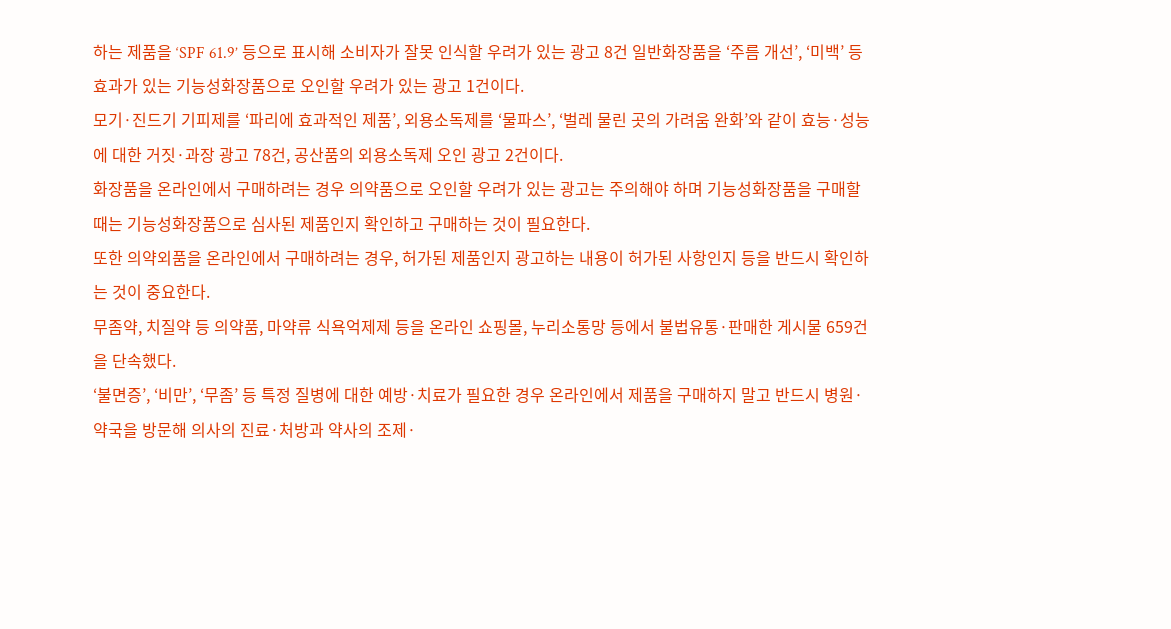하는 제품을 ‘SPF 61.9’ 등으로 표시해 소비자가 잘못 인식할 우려가 있는 광고 8건 일반화장품을 ‘주름 개선’, ‘미백’ 등 효과가 있는 기능성화장품으로 오인할 우려가 있는 광고 1건이다.
모기·진드기 기피제를 ‘파리에 효과적인 제품’, 외용소독제를 ‘물파스’, ‘벌레 물린 곳의 가려움 완화’와 같이 효능·성능에 대한 거짓·과장 광고 78건, 공산품의 외용소독제 오인 광고 2건이다.
화장품을 온라인에서 구매하려는 경우 의약품으로 오인할 우려가 있는 광고는 주의해야 하며 기능성화장품을 구매할 때는 기능성화장품으로 심사된 제품인지 확인하고 구매하는 것이 필요한다.
또한 의약외품을 온라인에서 구매하려는 경우, 허가된 제품인지 광고하는 내용이 허가된 사항인지 등을 반드시 확인하는 것이 중요한다.
무좀약, 치질약 등 의약품, 마약류 식욕억제제 등을 온라인 쇼핑몰, 누리소통망 등에서 불법유통·판매한 게시물 659건을 단속했다.
‘불면증’, ‘비만’, ‘무좀’ 등 특정 질병에 대한 예방·치료가 필요한 경우 온라인에서 제품을 구매하지 말고 반드시 병원·약국을 방문해 의사의 진료·처방과 약사의 조제·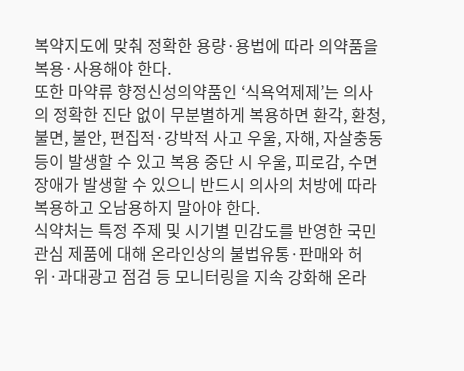복약지도에 맞춰 정확한 용량·용법에 따라 의약품을 복용·사용해야 한다.
또한 마약류 향정신성의약품인 ‘식욕억제제’는 의사의 정확한 진단 없이 무분별하게 복용하면 환각, 환청, 불면, 불안, 편집적·강박적 사고 우울, 자해, 자살충동 등이 발생할 수 있고 복용 중단 시 우울, 피로감, 수면장애가 발생할 수 있으니 반드시 의사의 처방에 따라 복용하고 오남용하지 말아야 한다.
식약처는 특정 주제 및 시기별 민감도를 반영한 국민 관심 제품에 대해 온라인상의 불법유통·판매와 허위·과대광고 점검 등 모니터링을 지속 강화해 온라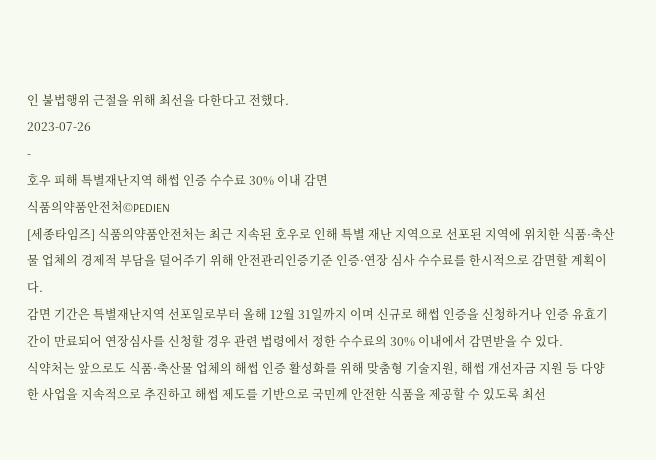인 불법행위 근절을 위해 최선을 다한다고 전했다.
2023-07-26
-
호우 피해 특별재난지역 해썹 인증 수수료 30% 이내 감면
식품의약품안전처©PEDIEN
[세종타임즈] 식품의약품안전처는 최근 지속된 호우로 인해 특별 재난 지역으로 선포된 지역에 위치한 식품·축산물 업체의 경제적 부담을 덜어주기 위해 안전관리인증기준 인증·연장 심사 수수료를 한시적으로 감면할 계획이다.
감면 기간은 특별재난지역 선포일로부터 올해 12월 31일까지 이며 신규로 해썹 인증을 신청하거나 인증 유효기간이 만료되어 연장심사를 신청할 경우 관련 법령에서 정한 수수료의 30% 이내에서 감면받을 수 있다.
식약처는 앞으로도 식품·축산물 업체의 해썹 인증 활성화를 위해 맞춤형 기술지원, 해썹 개선자금 지원 등 다양한 사업을 지속적으로 추진하고 해썹 제도를 기반으로 국민께 안전한 식품을 제공할 수 있도록 최선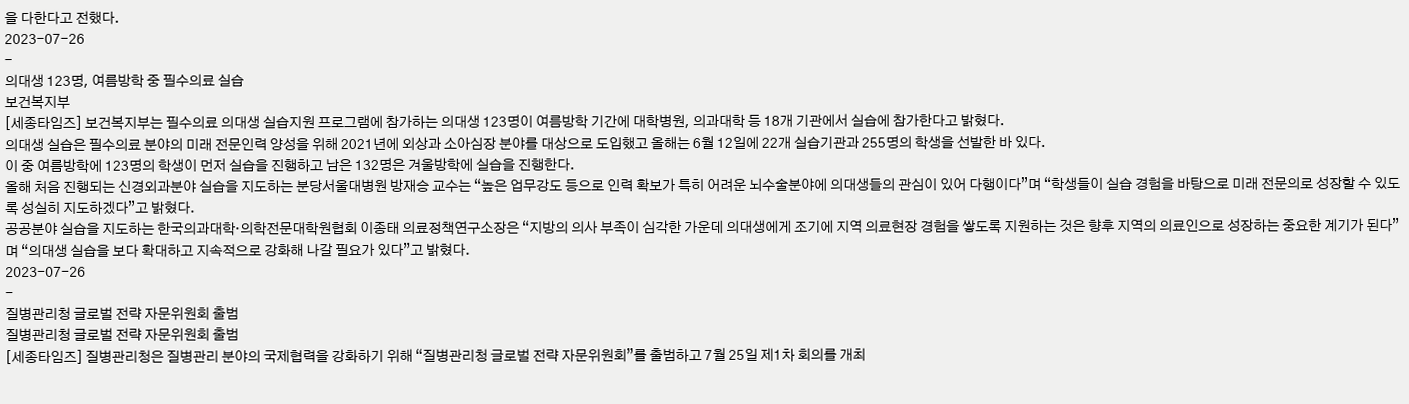을 다한다고 전했다.
2023-07-26
-
의대생 123명, 여름방학 중 필수의료 실습
보건복지부
[세종타임즈] 보건복지부는 필수의료 의대생 실습지원 프로그램에 참가하는 의대생 123명이 여름방학 기간에 대학병원, 의과대학 등 18개 기관에서 실습에 참가한다고 밝혔다.
의대생 실습은 필수의료 분야의 미래 전문인력 양성을 위해 2021년에 외상과 소아심장 분야를 대상으로 도입했고 올해는 6월 12일에 22개 실습기관과 255명의 학생을 선발한 바 있다.
이 중 여름방학에 123명의 학생이 먼저 실습을 진행하고 남은 132명은 겨울방학에 실습을 진행한다.
올해 처음 진행되는 신경외과분야 실습을 지도하는 분당서울대병원 방재승 교수는 “높은 업무강도 등으로 인력 확보가 특히 어려운 뇌수술분야에 의대생들의 관심이 있어 다행이다”며 “학생들이 실습 경험을 바탕으로 미래 전문의로 성장할 수 있도록 성실히 지도하겠다”고 밝혔다.
공공분야 실습을 지도하는 한국의과대학·의학전문대학원협회 이종태 의료정책연구소장은 “지방의 의사 부족이 심각한 가운데 의대생에게 조기에 지역 의료현장 경험을 쌓도록 지원하는 것은 향후 지역의 의료인으로 성장하는 중요한 계기가 된다”며 “의대생 실습을 보다 확대하고 지속적으로 강화해 나갈 필요가 있다”고 밝혔다.
2023-07-26
-
질병관리청 글로벌 전략 자문위원회 출범
질병관리청 글로벌 전략 자문위원회 출범
[세종타임즈] 질병관리청은 질병관리 분야의 국제협력을 강화하기 위해 “질병관리청 글로벌 전략 자문위원회”를 출범하고 7월 25일 제1차 회의를 개최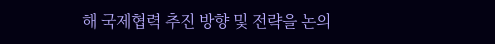해 국제협력 추진 방향 및 전략을 논의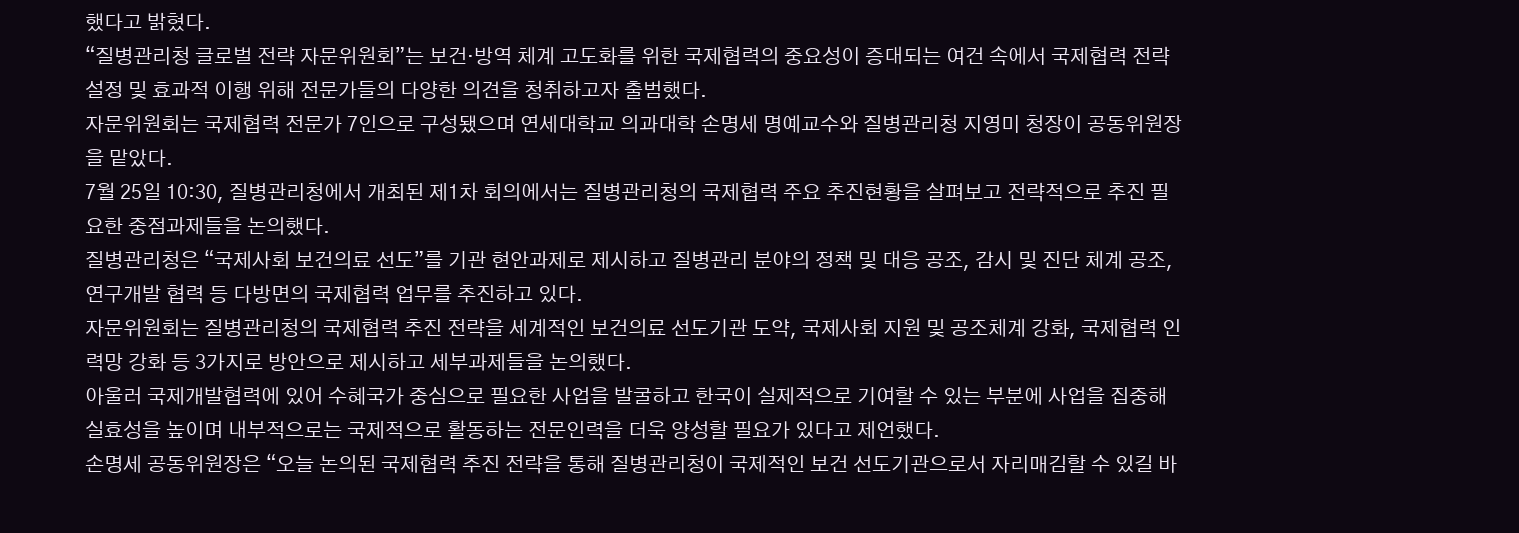했다고 밝혔다.
“질병관리청 글로벌 전략 자문위원회”는 보건·방역 체계 고도화를 위한 국제협력의 중요성이 증대되는 여건 속에서 국제협력 전략 설정 및 효과적 이행 위해 전문가들의 다양한 의견을 청취하고자 출범했다.
자문위원회는 국제협력 전문가 7인으로 구성됐으며 연세대학교 의과대학 손명세 명예교수와 질병관리청 지영미 청장이 공동위원장을 맡았다.
7월 25일 10:30, 질병관리청에서 개최된 제1차 회의에서는 질병관리청의 국제협력 주요 추진현황을 살펴보고 전략적으로 추진 필요한 중점과제들을 논의했다.
질병관리청은 “국제사회 보건의료 선도”를 기관 현안과제로 제시하고 질병관리 분야의 정책 및 대응 공조, 감시 및 진단 체계 공조, 연구개발 협력 등 다방면의 국제협력 업무를 추진하고 있다.
자문위원회는 질병관리청의 국제협력 추진 전략을 세계적인 보건의료 선도기관 도약, 국제사회 지원 및 공조체계 강화, 국제협력 인력망 강화 등 3가지로 방안으로 제시하고 세부과제들을 논의했다.
아울러 국제개발협력에 있어 수혜국가 중심으로 필요한 사업을 발굴하고 한국이 실제적으로 기여할 수 있는 부분에 사업을 집중해 실효성을 높이며 내부적으로는 국제적으로 활동하는 전문인력을 더욱 양성할 필요가 있다고 제언했다.
손명세 공동위원장은 “오늘 논의된 국제협력 추진 전략을 통해 질병관리청이 국제적인 보건 선도기관으로서 자리매김할 수 있길 바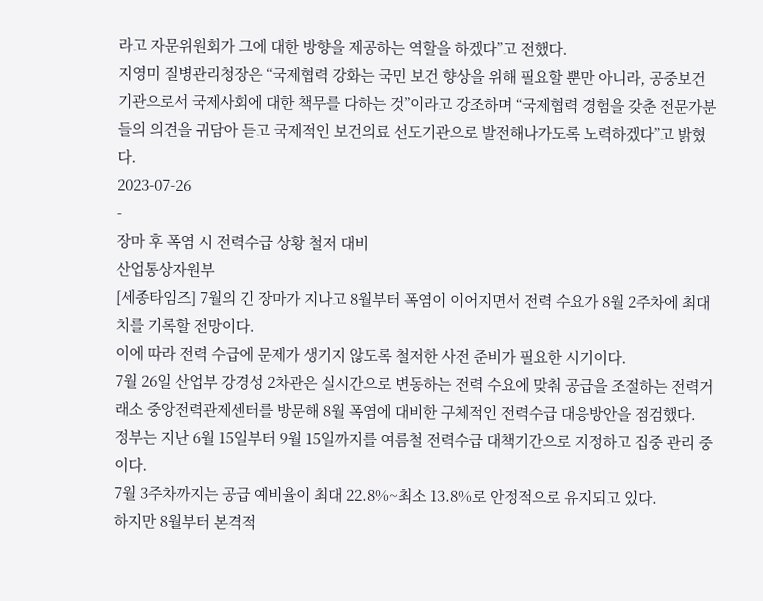라고 자문위원회가 그에 대한 방향을 제공하는 역할을 하겠다”고 전했다.
지영미 질병관리청장은 “국제협력 강화는 국민 보건 향상을 위해 필요할 뿐만 아니라, 공중보건 기관으로서 국제사회에 대한 책무를 다하는 것”이라고 강조하며 “국제협력 경험을 갖춘 전문가분들의 의견을 귀담아 듣고 국제적인 보건의료 선도기관으로 발전해나가도록 노력하겠다”고 밝혔다.
2023-07-26
-
장마 후 폭염 시 전력수급 상황 철저 대비
산업통상자원부
[세종타임즈] 7월의 긴 장마가 지나고 8월부터 폭염이 이어지면서 전력 수요가 8월 2주차에 최대치를 기록할 전망이다.
이에 따라 전력 수급에 문제가 생기지 않도록 철저한 사전 준비가 필요한 시기이다.
7월 26일 산업부 강경성 2차관은 실시간으로 변동하는 전력 수요에 맞춰 공급을 조절하는 전력거래소 중앙전력관제센터를 방문해 8월 폭염에 대비한 구체적인 전력수급 대응방안을 점검했다.
정부는 지난 6월 15일부터 9월 15일까지를 여름철 전력수급 대책기간으로 지정하고 집중 관리 중이다.
7월 3주차까지는 공급 예비율이 최대 22.8%~최소 13.8%로 안정적으로 유지되고 있다.
하지만 8월부터 본격적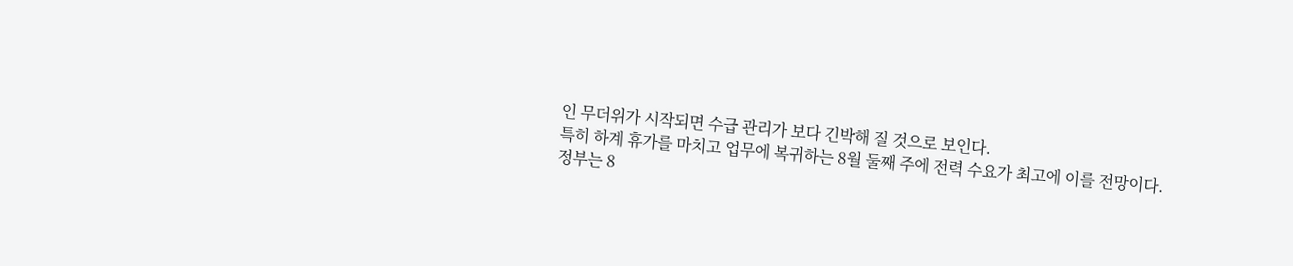인 무더위가 시작되면 수급 관리가 보다 긴박해 질 것으로 보인다.
특히 하계 휴가를 마치고 업무에 복귀하는 8월 둘째 주에 전력 수요가 최고에 이를 전망이다.
정부는 8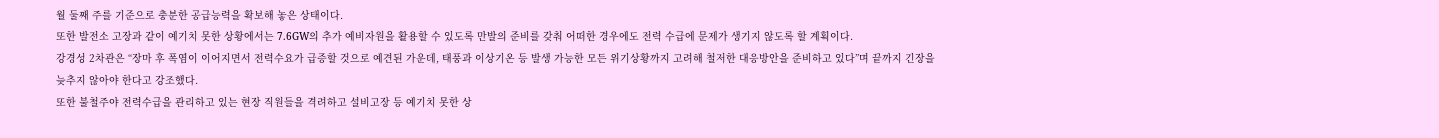월 둘째 주를 기준으로 충분한 공급능력을 확보해 놓은 상태이다.
또한 발전소 고장과 같이 예기치 못한 상황에서는 7.6GW의 추가 예비자원을 활용할 수 있도록 만발의 준비를 갖춰 어떠한 경우에도 전력 수급에 문제가 생기지 않도록 할 계획이다.
강경성 2차관은 “장마 후 폭염이 이어지면서 전력수요가 급증할 것으로 예견된 가운데, 태풍과 이상기온 등 발생 가능한 모든 위기상황까지 고려해 철저한 대응방안을 준비하고 있다”며 끝까지 긴장을 늦추지 않아야 한다고 강조했다.
또한 불철주야 전력수급을 관리하고 있는 현장 직원들을 격려하고 설비고장 등 예기치 못한 상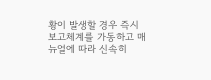황이 발생할 경우 즉시 보고체계를 가동하고 매뉴얼에 따라 신속히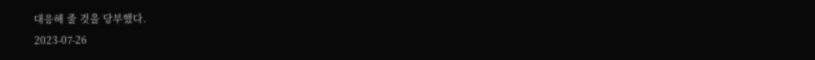대응해 줄 것을 당부했다.
2023-07-26